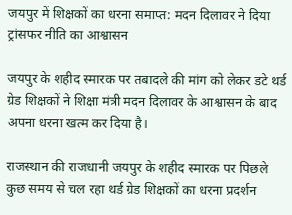जयपुर में शिक्षकों का धरना समाप्त: मदन दिलावर ने दिया ट्रांसफर नीति का आश्वासन

जयपुर के शहीद स्मारक पर तबादले की मांग को लेकर डटे थर्ड ग्रेड शिक्षकों ने शिक्षा मंत्री मदन दिलावर के आश्वासन के बाद अपना धरना खत्म कर दिया है।

राजस्थान की राजधानी जयपुर के शहीद स्मारक पर पिछले कुछ समय से चल रहा थर्ड ग्रेड शिक्षकों का धरना प्रदर्शन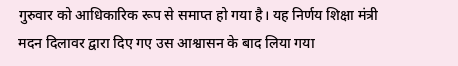गुरुवार को आधिकारिक रूप से समाप्त हो गया है। यह निर्णय शिक्षा मंत्री मदन दिलावर द्वारा दिए गए उस आश्वासन के बाद लिया गया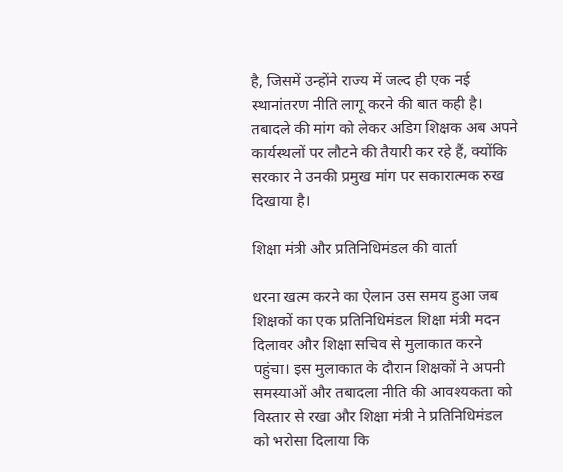है, जिसमें उन्होंने राज्य में जल्द ही एक नई स्थानांतरण नीति लागू करने की बात कही है। तबादले की मांग को लेकर अडिग शिक्षक अब अपने कार्यस्थलों पर लौटने की तैयारी कर रहे हैं, क्योंकि सरकार ने उनकी प्रमुख मांग पर सकारात्मक रुख दिखाया है।

शिक्षा मंत्री और प्रतिनिधिमंडल की वार्ता

धरना खत्म करने का ऐलान उस समय हुआ जब शिक्षकों का एक प्रतिनिधिमंडल शिक्षा मंत्री मदन दिलावर और शिक्षा सचिव से मुलाकात करने पहुंचा। इस मुलाकात के दौरान शिक्षकों ने अपनी समस्याओं और तबादला नीति की आवश्यकता को विस्तार से रखा और शिक्षा मंत्री ने प्रतिनिधिमंडल को भरोसा दिलाया कि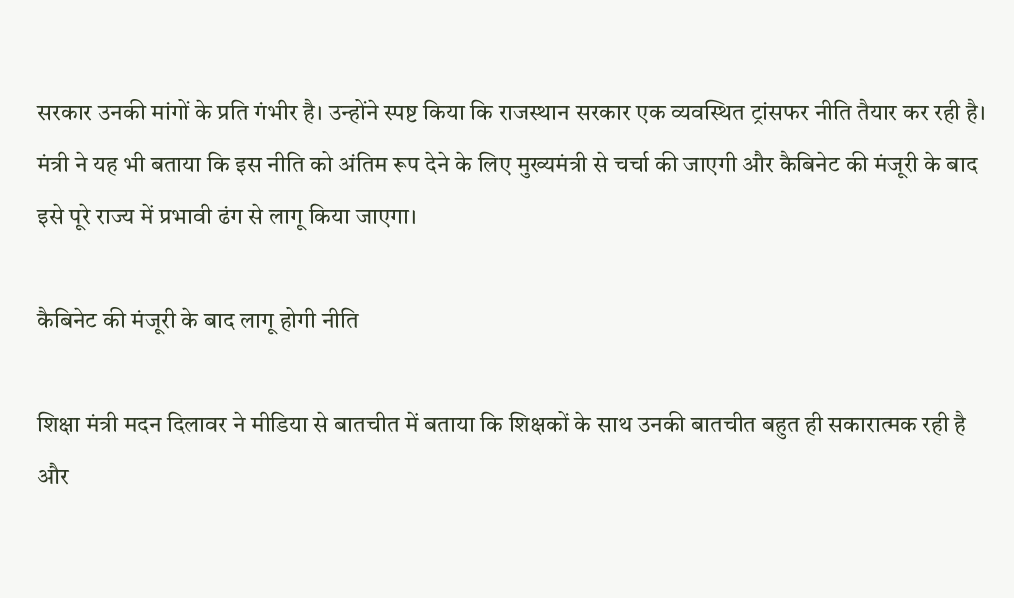सरकार उनकी मांगों के प्रति गंभीर है। उन्होंने स्पष्ट किया कि राजस्थान सरकार एक व्यवस्थित ट्रांसफर नीति तैयार कर रही है। मंत्री ने यह भी बताया कि इस नीति को अंतिम रूप देने के लिए मुख्यमंत्री से चर्चा की जाएगी और कैबिनेट की मंजूरी के बाद इसे पूरे राज्य में प्रभावी ढंग से लागू किया जाएगा।

कैबिनेट की मंजूरी के बाद लागू होगी नीति

शिक्षा मंत्री मदन दिलावर ने मीडिया से बातचीत में बताया कि शिक्षकों के साथ उनकी बातचीत बहुत ही सकारात्मक रही है और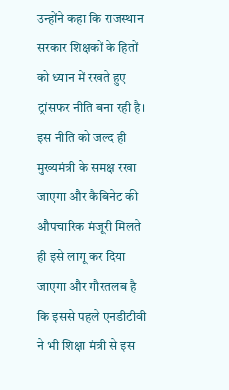उन्होंने कहा कि राजस्थान सरकार शिक्षकों के हितों को ध्यान में रखते हुए ट्रांसफर नीति बना रही है। इस नीति को जल्द ही मुख्यमंत्री के समक्ष रखा जाएगा और कैबिनेट की औपचारिक मंजूरी मिलते ही इसे लागू कर दिया जाएगा और गौरतलब है कि इससे पहले एनडीटीवी ने भी शिक्षा मंत्री से इस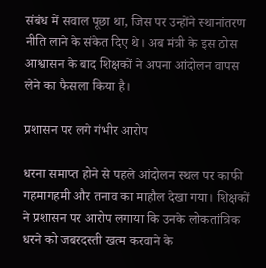संबंध में सवाल पूछा था, जिस पर उन्होंने स्थानांतरण नीति लाने के संकेत दिए थे। अब मंत्री के इस ठोस आश्वासन के बाद शिक्षकों ने अपना आंदोलन वापस लेने का फैसला किया है।

प्रशासन पर लगे गंभीर आरोप

धरना समाप्त होने से पहले आंदोलन स्थल पर काफी गहमागहमी और तनाव का माहौल देखा गया। शिक्षकों ने प्रशासन पर आरोप लगाया कि उनके लोकतांत्रिक धरने को जबरदस्ती खत्म करवाने के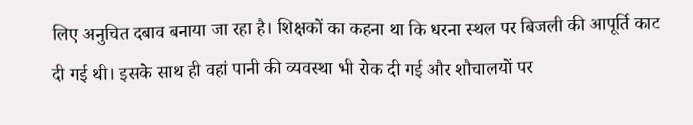लिए अनुचित दबाव बनाया जा रहा है। शिक्षकों का कहना था कि धरना स्थल पर बिजली की आपूर्ति काट दी गई थी। इसके साथ ही वहां पानी की व्यवस्था भी रोक दी गई और शौचालयों पर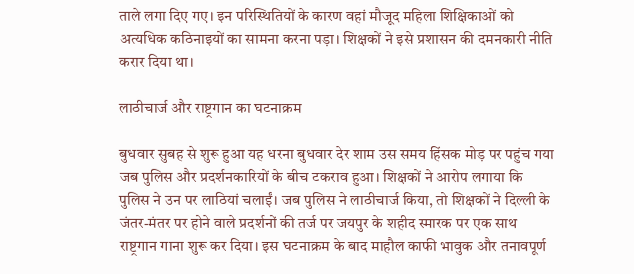ताले लगा दिए गए। इन परिस्थितियों के कारण वहां मौजूद महिला शिक्षिकाओं को अत्यधिक कठिनाइयों का सामना करना पड़ा। शिक्षकों ने इसे प्रशासन की दमनकारी नीति करार दिया था।

लाठीचार्ज और राष्ट्रगान का घटनाक्रम

बुधवार सुबह से शुरू हुआ यह धरना बुधवार देर शाम उस समय हिंसक मोड़ पर पहुंच गया जब पुलिस और प्रदर्शनकारियों के बीच टकराव हुआ। शिक्षकों ने आरोप लगाया कि पुलिस ने उन पर लाठियां चलाईं। जब पुलिस ने लाठीचार्ज किया, तो शिक्षकों ने दिल्ली के जंतर-मंतर पर होने वाले प्रदर्शनों की तर्ज पर जयपुर के शहीद स्मारक पर एक साथ राष्ट्रगान गाना शुरू कर दिया। इस घटनाक्रम के बाद माहौल काफी भावुक और तनावपूर्ण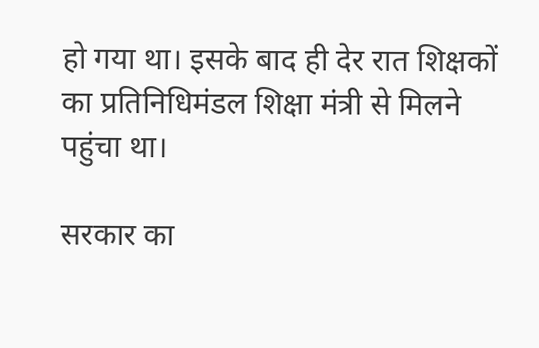हो गया था। इसके बाद ही देर रात शिक्षकों का प्रतिनिधिमंडल शिक्षा मंत्री से मिलने पहुंचा था।

सरकार का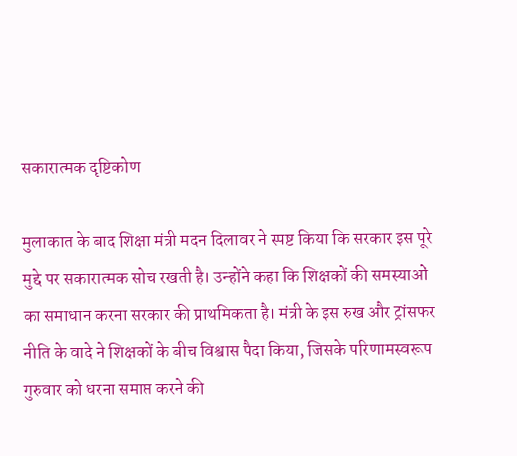सकारात्मक दृष्टिकोण

मुलाकात के बाद शिक्षा मंत्री मदन दिलावर ने स्पष्ट किया कि सरकार इस पूरे मुद्दे पर सकारात्मक सोच रखती है। उन्होंने कहा कि शिक्षकों की समस्याओं का समाधान करना सरकार की प्राथमिकता है। मंत्री के इस रुख और ट्रांसफर नीति के वादे ने शिक्षकों के बीच विश्वास पैदा किया, जिसके परिणामस्वरूप गुरुवार को धरना समाप्त करने की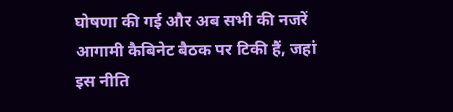घोषणा की गई और अब सभी की नजरें आगामी कैबिनेट बैठक पर टिकी हैं, जहां इस नीति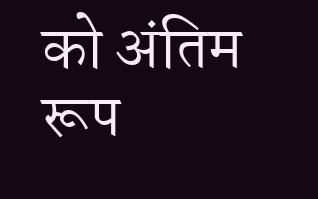को अंतिम रूप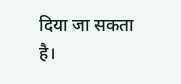दिया जा सकता है।